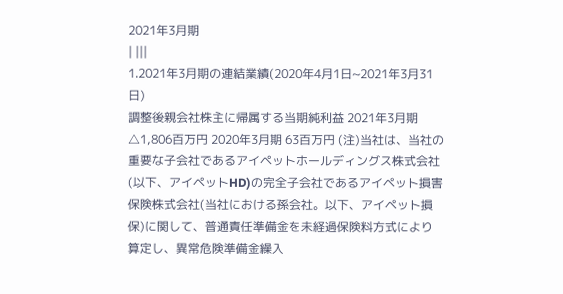2021年3月期
| |||
1.2021年3月期の連結業績(2020年4月1日~2021年3月31日)
調整後親会社株主に帰属する当期純利益 2021年3月期 △1,806百万円 2020年3月期 63百万円 (注)当社は、当社の重要な子会社であるアイペットホールディングス株式会社(以下、アイペットHD)の完全子会社であるアイペット損害保険株式会社(当社における孫会社。以下、アイペット損保)に関して、普通責任準備金を未経過保険料方式により算定し、異常危険準備金繰入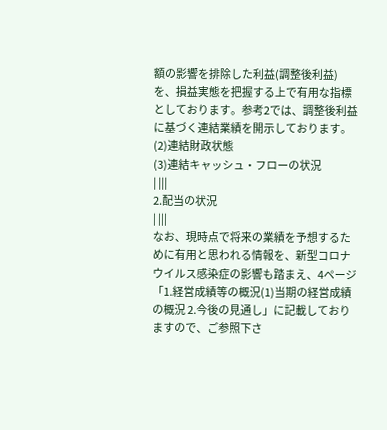額の影響を排除した利益(調整後利益)を、損益実態を把握する上で有用な指標としております。参考2では、調整後利益に基づく連結業績を開示しております。 (2)連結財政状態
(3)連結キャッシュ・フローの状況
| |||
2.配当の状況
| |||
なお、現時点で将来の業績を予想するために有用と思われる情報を、新型コロナウイルス感染症の影響も踏まえ、4ページ「1.経営成績等の概況(1)当期の経営成績の概況 2.今後の見通し」に記載しておりますので、ご参照下さ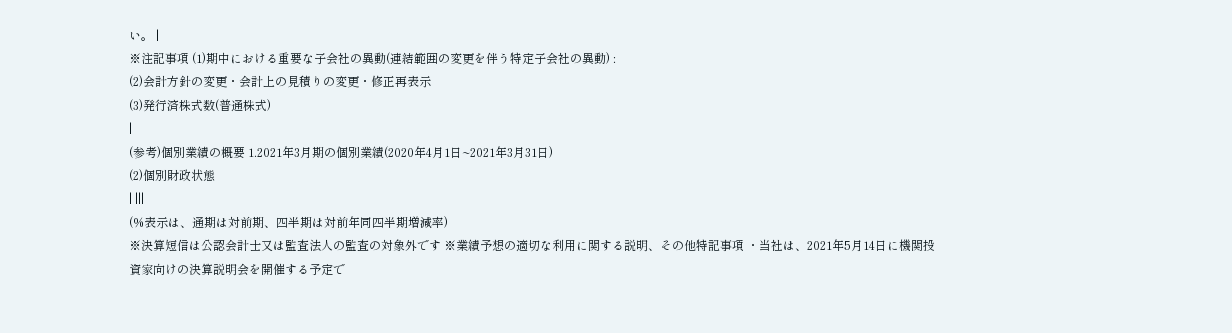い。 |
※注記事項 (1)期中における重要な子会社の異動(連結範囲の変更を伴う特定子会社の異動) :
(2)会計方針の変更・会計上の見積りの変更・修正再表示
(3)発行済株式数(普通株式)
|
(参考)個別業績の概要 1.2021年3月期の個別業績(2020年4月1日~2021年3月31日)
(2)個別財政状態
| |||
(%表示は、通期は対前期、四半期は対前年同四半期増減率)
※決算短信は公認会計士又は監査法人の監査の対象外です ※業績予想の適切な利用に関する説明、その他特記事項 ・当社は、2021年5月14日に機関投資家向けの決算説明会を開催する予定で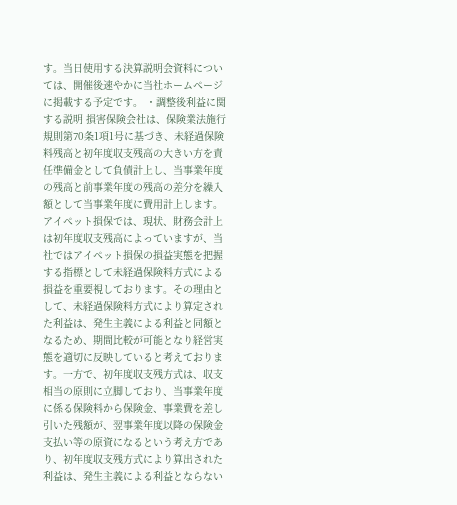す。当日使用する決算説明会資料については、開催後速やかに当社ホームページに掲載する予定です。 ・調整後利益に関する説明 損害保険会社は、保険業法施行規則第70条1項1号に基づき、未経過保険料残高と初年度収支残高の大きい方を責任準備金として負債計上し、当事業年度の残高と前事業年度の残高の差分を繰入額として当事業年度に費用計上します。 アイペット損保では、現状、財務会計上は初年度収支残高によっていますが、当社ではアイペット損保の損益実態を把握する指標として未経過保険料方式による損益を重要視しております。その理由として、未経過保険料方式により算定された利益は、発生主義による利益と同額となるため、期間比較が可能となり経営実態を適切に反映していると考えております。一方で、初年度収支残方式は、収支相当の原則に立脚しており、当事業年度に係る保険料から保険金、事業費を差し引いた残額が、翌事業年度以降の保険金支払い等の原資になるという考え方であり、初年度収支残方式により算出された利益は、発生主義による利益とならない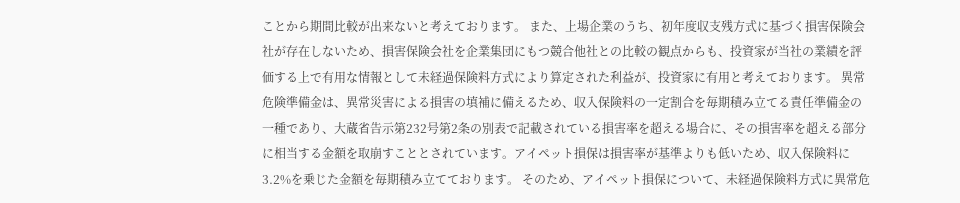ことから期間比較が出来ないと考えております。 また、上場企業のうち、初年度収支残方式に基づく損害保険会社が存在しないため、損害保険会社を企業集団にもつ競合他社との比較の観点からも、投資家が当社の業績を評価する上で有用な情報として未経過保険料方式により算定された利益が、投資家に有用と考えております。 異常危険準備金は、異常災害による損害の填補に備えるため、収入保険料の一定割合を毎期積み立てる責任準備金の一種であり、大蔵省告示第232号第2条の別表で記載されている損害率を超える場合に、その損害率を超える部分に相当する金額を取崩すこととされています。アイペット損保は損害率が基準よりも低いため、収入保険料に3.2%を乗じた金額を毎期積み立てております。 そのため、アイペット損保について、未経過保険料方式に異常危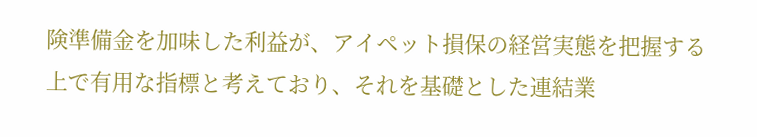険準備金を加味した利益が、アイペット損保の経営実態を把握する上で有用な指標と考えており、それを基礎とした連結業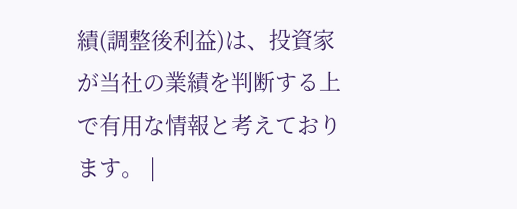績(調整後利益)は、投資家が当社の業績を判断する上で有用な情報と考えております。 |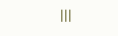|||